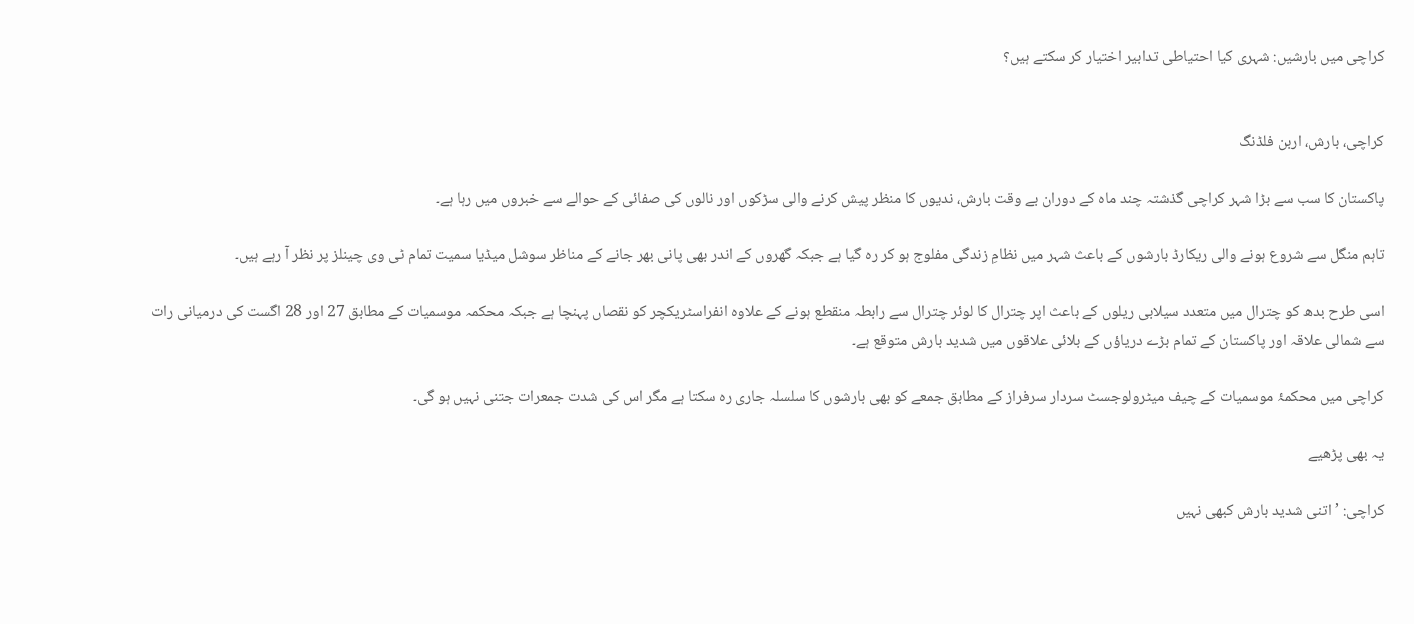کراچی میں بارشیں: شہری کیا احتیاطی تدابیر اختیار کر سکتے ہیں؟


کراچی، بارش، اربن فلڈنگ

پاکستان کا سب سے بڑا شہر کراچی گذشتہ چند ماہ کے دوران بے وقت بارش، ندیوں کا منظر پیش کرنے والی سڑکوں اور نالوں کی صفائی کے حوالے سے خبروں میں رہا ہے۔

تاہم منگل سے شروع ہونے والی ریکارڈ بارشوں کے باعث شہر میں نظامِ زندگی مفلوج ہو کر رہ گیا ہے جبکہ گھروں کے اندر بھی پانی بھر جانے کے مناظر سوشل میڈیا سمیت تمام ٹی وی چینلز پر نظر آ رہے ہیں۔

اسی طرح بدھ کو چترال میں متعدد سیلابی ریلوں کے باعث اپر چترال کا لوئر چترال سے رابطہ منقطع ہونے کے علاوہ انفراسٹریکچر کو نقصاں پہنچا ہے جبکہ محکمہ موسمیات کے مطابق 27 اور 28 اگست کی درمیانی رات سے شمالی علاقہ اور پاکستان کے تمام بڑے دریاؤں کے بلائی علاقوں میں شدید بارش متوقع ہے۔

کراچی میں محکمۂ موسمیات کے چیف میٹرولوجسٹ سردار سرفراز کے مطابق جمعے کو بھی بارشوں کا سلسلہ جاری رہ سکتا ہے مگر اس کی شدت جمعرات جتنی نہیں ہو گی۔

یہ بھی پڑھیے

کراچی: ’اتنی شدید بارش کبھی نہیں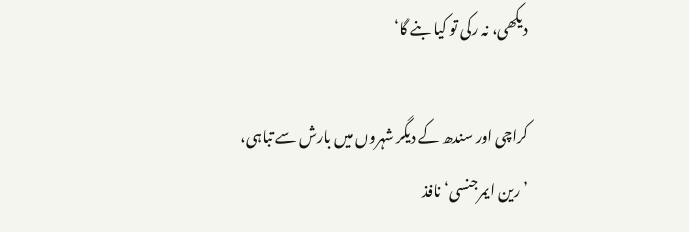دیکھی، نہ رکی تو کیا بنے گا‘

کراچی اور سندھ کے دیگر شہروں میں بارش سے تباہی، ’رین ایمرجنسی‘ نافذ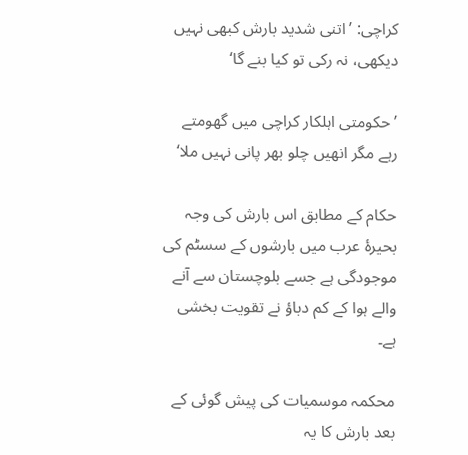کراچی: ’اتنی شدید بارش کبھی نہیں دیکھی، نہ رکی تو کیا بنے گا‘

’حکومتی اہلکار کراچی میں گھومتے رہے مگر انھیں چلو بھر پانی نہیں ملا‘

حکام کے مطابق اس بارش کی وجہ بحیرۂ عرب میں بارشوں کے سسٹم کی موجودگی ہے جسے بلوچستان سے آنے والے ہوا کے کم دباؤ نے تقویت بخشی ہے۔

محکمہ موسمیات کی پیش گوئی کے بعد بارش کا یہ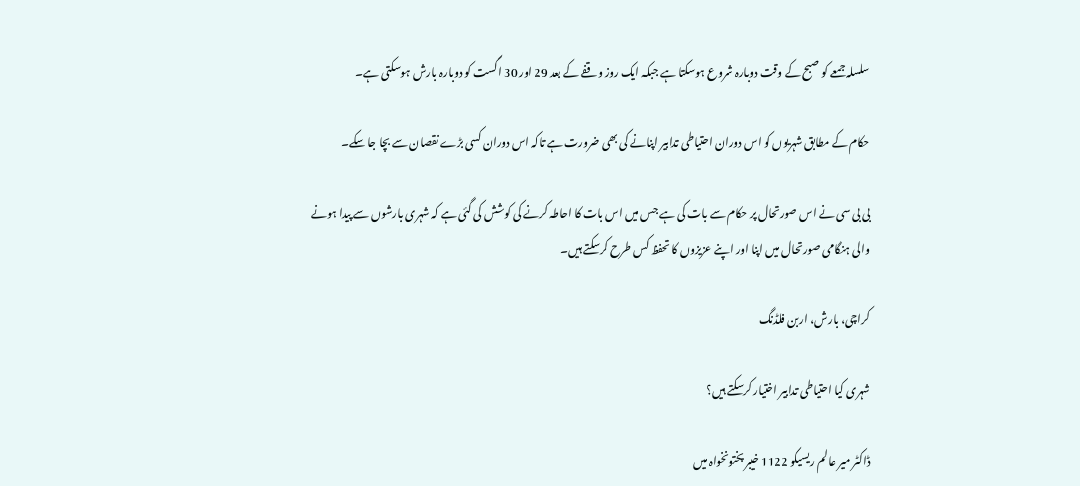سلسلہ جمعے کو صبح کے وقت دوبارہ شروع ہوسکتا ہے جبکہ ایک روز وقفے کے بعد 29 اور 30 اگست کو دوبارہ بارش ہوسکتی ہے۔

حکام کے مطابق شہریوں کو اس دوران احتیاطی تدابیر اپنانے کی بھی ضرورت ہے تاکہ اس دوران کسی بڑے نقصان سے بچا جا سکے۔

بی بی سی نے اس صورتحال پر حکام سے بات کی ہے جس میں اس بات کا احاطہ کرنے کی کوشش کی گئی ہے کہ شہری بارشوں سے پیدا ہونے والی ہنگامی صورتحال میں اپنا اور اپنے عزیزوں کا تحفظ کس طرح کرسکتے ہیں۔

کراچی، بارش، اربن فلڈنگ

شہری کیا احتیاطی تدابیر اختیار کرسکتے ہیں؟

ڈاکٹر میر عالم ریسیکو 1122 خیبر پختونخواہ میں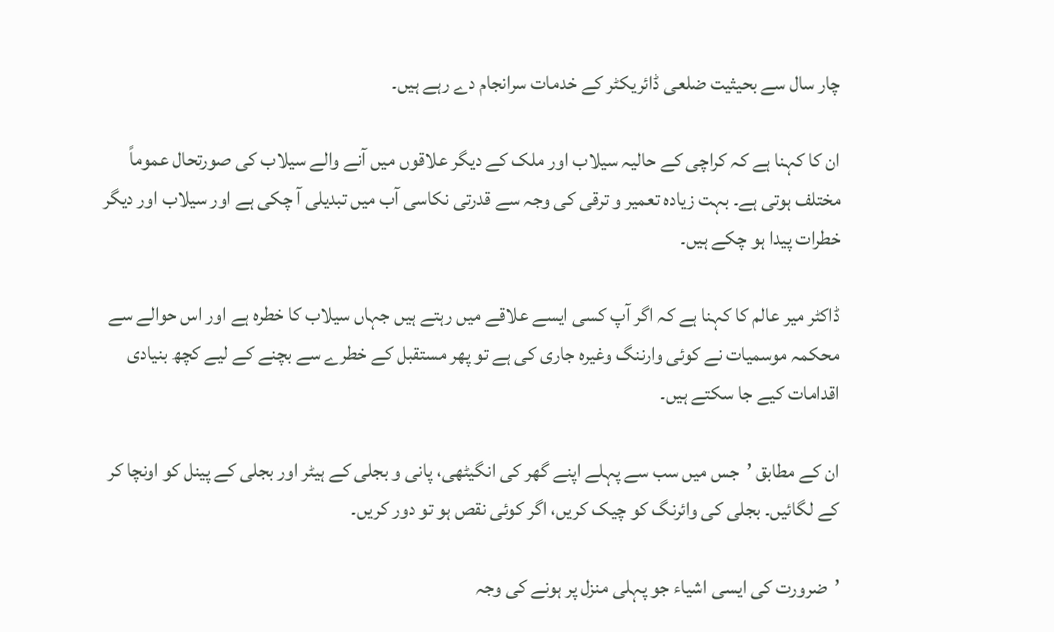چار سال سے بحیثیت ضلعی ڈائریکٹر کے خدمات سرانجام دے رہے ہیں۔

ان کا کہنا ہے کہ کراچی کے حالیہ سیلاب اور ملک کے دیگر علاقوں میں آنے والے سیلاب کی صورتحال عموماً مختلف ہوتی ہے۔ بہت زیادہ تعمیر و ترقی کی وجہ سے قدرتی نکاسی آب میں تبدیلی آ چکی ہے اور سیلاب اور دیگر خطرات پیدا ہو چکے ہیں۔

ڈاکٹر میر عالم کا کہنا ہے کہ اگر آپ کسی ایسے علاقے میں رہتے ہیں جہاں سیلاب کا خطرہ ہے اور اس حوالے سے محکمہ موسمیات نے کوئی وارننگ وغیرہ جاری کی ہے تو پھر مستقبل کے خطرے سے بچنے کے لیے کچھ بنیادی اقدامات کیے جا سکتے ہیں۔

ان کے مطابق ’جس میں سب سے پہلے اپنے گھر کی انگیٹھی، پانی و بجلی کے ہیٹر اور بجلی کے پینل کو اونچا کر کے لگائیں۔ بجلی کی وائرنگ کو چیک کریں، اگر کوئی نقص ہو تو دور کریں۔

’ضرورت کی ایسی اشیاء جو پہلی منزل پر ہونے کی وجہ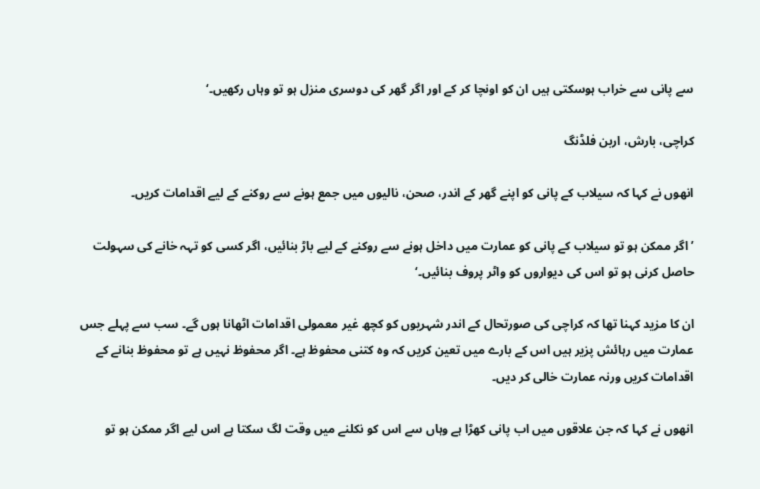سے پانی سے خراب ہوسکتی ہیں ان کو اونچا کر کے اور اگر گھر کی دوسری منزل ہو تو وہاں رکھیں۔‘

کراچی، بارش، اربن فلڈنگ

انھوں نے کہا کہ سیلاب کے پانی کو اپنے گھر کے اندر، صحن، نالیوں میں جمع ہونے سے روکنے کے لیے اقدامات کریں۔

’اگر ممکن ہو تو سیلاب کے پانی کو عمارت میں داخل ہونے سے روکنے کے لیے باڑ بنائیں، اگر کسی کو تہہ خانے کی سہولت حاصل کرنی ہو تو اس کی دیواروں کو واٹر پروف بنائیں۔‘

ان کا مزید کہنا تھا کہ کراچی کی صورتحال کے اندر شہریوں کو کچھ غیر معمولی اقدامات اٹھانا ہوں گے۔ سب سے پہلے جس عمارت میں رہائش پزیر ہیں اس کے بارے میں تعین کریں کہ وہ کتنی محفوظ ہے۔ اگر محفوظ نہیں ہے تو محفوظ بنانے کے اقدامات کریں ورنہ عمارت خالی کر دیں۔

انھوں نے کہا کہ جن علاقوں میں اب پانی کھڑا ہے وہاں سے اس کو نکلنے میں وقت لگ سکتا ہے اس لیے اگر ممکن ہو تو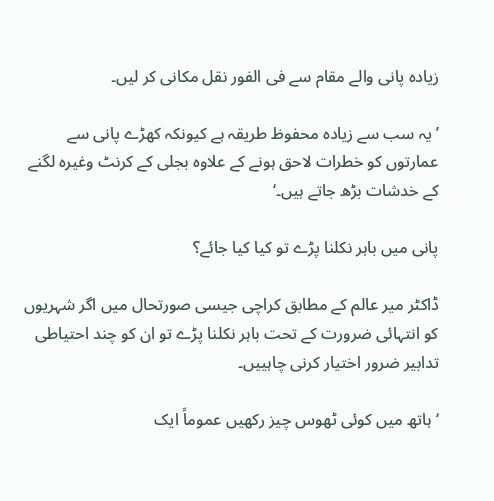زیادہ پانی والے مقام سے فی الفور نقل مکانی کر لیں۔

’یہ سب سے زیادہ محفوظ طریقہ ہے کیونکہ کھڑے پانی سے عمارتوں کو خطرات لاحق ہونے کے علاوہ بجلی کے کرنٹ وغیرہ لگنے کے خدشات بڑھ جاتے ہیں۔‘

پانی میں باہر نکلنا پڑے تو کیا کیا جائے؟

ڈاکٹر میر عالم کے مطابق کراچی جیسی صورتحال میں اگر شہریوں کو انتہائی ضرورت کے تحت باہر نکلنا پڑے تو ان کو چند احتیاطی تدابیر ضرور اختیار کرنی چاہییں۔

‘ہاتھ میں کوئی ٹھوس چیز رکھیں عموماً ایک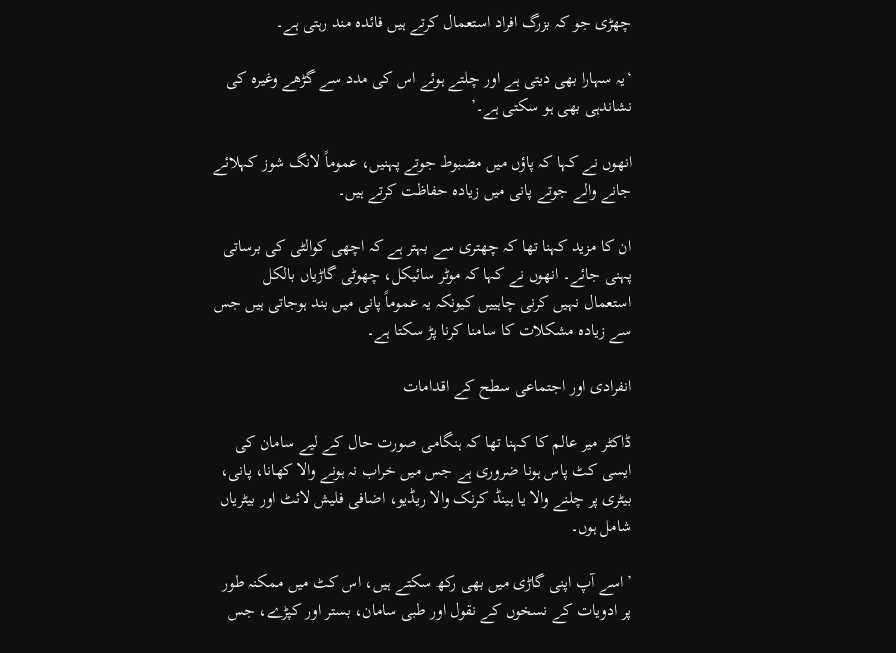چھڑی جو کہ بزرگ افراد استعمال کرتے ہیں فائدہ مند رہتی ہے۔

‘یہ سہارا بھی دیتی ہے اور چلتے ہوئے اس کی مدد سے گڑھے وغیرہ کی نشاندہی بھی ہو سکتی ہے۔’

انھوں نے کہا کہ پاؤں میں مضبوط جوتے پہنیں، عموماً لانگ شوز کہلائے جانے والے جوتے پانی میں زیادہ حفاظت کرتے ہیں۔

ان کا مزید کہنا تھا کہ چھتری سے بہتر ہے کہ اچھی کوالٹی کی برساتی پہنی جائے۔ انھوں نے کہا کہ موٹر سائیکل، چھوٹی گاڑیاں بالکل استعمال نہیں کرنی چاہییں کیونکہ یہ عموماً پانی میں بند ہوجاتی ہیں جس سے زیادہ مشکلات کا سامنا کرنا پڑ سکتا ہے۔

انفرادی اور اجتماعی سطح کے اقدامات

ڈاکٹر میر عالم کا کہنا تھا کہ ہنگامی صورت حال کے لیے سامان کی ایسی کٹ پاس ہونا ضروری ہے جس میں خراب نہ ہونے والا کھانا، پانی، بیٹری پر چلنے والا یا ہینڈ کرنک والا ریڈیو، اضافی فلیش لائٹ اور بیٹریاں شامل ہوں۔

’اسے آپ اپنی گاڑی میں بھی رکھ سکتے ہیں، اس کٹ میں ممکنہ طور پر ادویات کے نسخوں کے نقول اور طبی سامان، بستر اور کپڑے، جس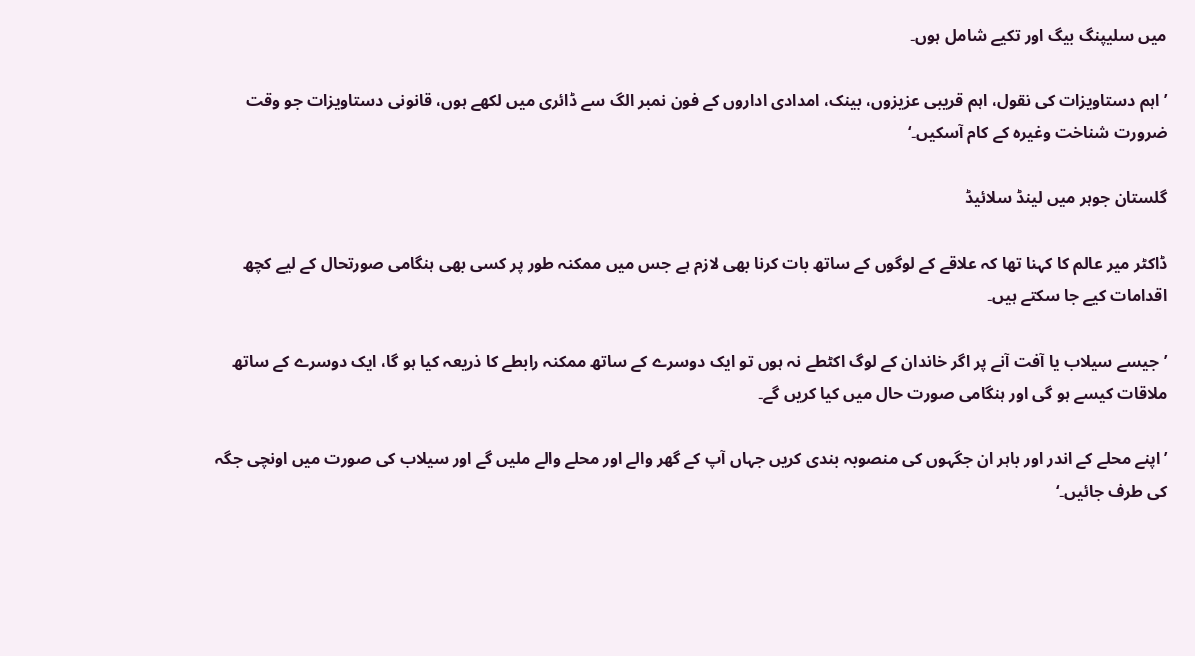میں سلیپنگ بیگ اور تکیے شامل ہوں۔

’اہم دستاویزات کی نقول، اہم قریبی عزیزوں، بینک، امدادی اداروں کے فون نمبر الگ سے ڈائری میں لکھے ہوں، قانونی دستاویزات جو وقت ضرورت شناخت وغیرہ کے کام آسکیں۔‘

گلستان جوہر میں لینڈ سلائیڈ

ڈاکٹر میر عالم کا کہنا تھا کہ علاقے کے لوگوں کے ساتھ بات کرنا بھی لازم ہے جس میں ممکنہ طور پر کسی بھی ہنگامی صورتحال کے لیے کچھ اقدامات کیے جا سکتے ہیں۔

’جیسے سیلاب یا آفت آنے پر اگر خاندان کے لوگ اکٹطے نہ ہوں تو ایک دوسرے کے ساتھ ممکنہ رابطے کا ذریعہ کیا ہو گا، ایک دوسرے کے ساتھ ملاقات کیسے ہو گی اور ہنگامی صورت حال میں کیا کریں گے۔

’اپنے محلے کے اندر اور باہر ان جگہوں کی منصوبہ بندی کریں جہاں آپ کے گھر والے اور محلے والے ملیں گے اور سیلاب کی صورت میں اونچی جگہ کی طرف جائیں۔‘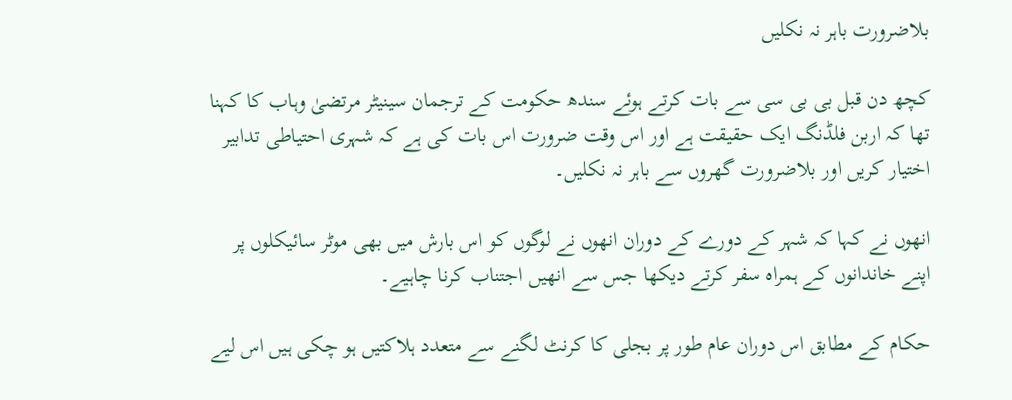بلاضرورت باہر نہ نکلیں

کچھ دن قبل بی بی سی سے بات کرتے ہوئے سندھ حکومت کے ترجمان سینیٹر مرتضیٰ وہاب کا کہنا تھا کہ اربن فلڈنگ ایک حقیقت ہے اور اس وقت ضرورت اس بات کی ہے کہ شہری احتیاطی تدابیر اختیار کریں اور بلاضرورت گھروں سے باہر نہ نکلیں۔

انھوں نے کہا کہ شہر کے دورے کے دوران انھوں نے لوگوں کو اس بارش میں بھی موٹر سائیکلوں پر اپنے خاندانوں کے ہمراہ سفر کرتے دیکھا جس سے انھیں اجتناب کرنا چاہیے۔

حکام کے مطابق اس دوران عام طور پر بجلی کا کرنٹ لگنے سے متعدد ہلاکتیں ہو چکی ہیں اس لیے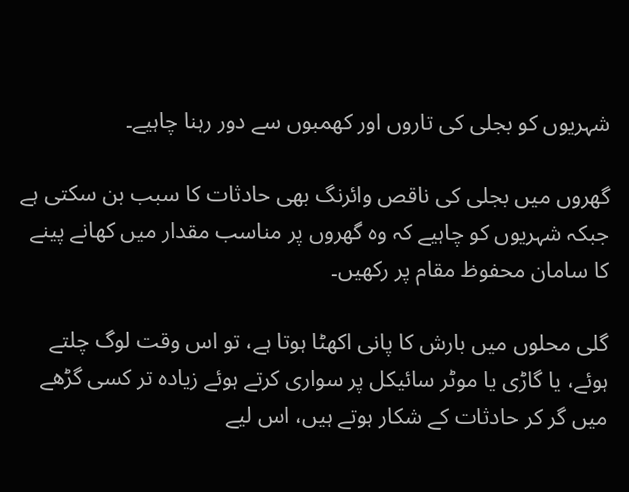شہریوں کو بجلی کی تاروں اور کھمبوں سے دور رہنا چاہیے۔

گھروں میں بجلی کی ناقص وائرنگ بھی حادثات کا سبب بن سکتی ہے جبکہ شہریوں کو چاہیے کہ وہ گھروں پر مناسب مقدار میں کھانے پینے کا سامان محفوظ مقام پر رکھیں۔

گلی محلوں میں بارش کا پانی اکھٹا ہوتا ہے، تو اس وقت لوگ چلتے ہوئے، یا گاڑی یا موٹر سائیکل پر سواری کرتے ہوئے زیادہ تر کسی گڑھے میں گر کر حادثات کے شکار ہوتے ہیں، اس لیے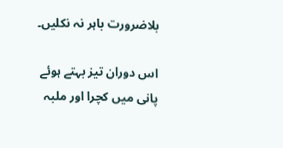بلاضرورت باہر نہ نکلیں۔

اس دوران تیز بہتے ہوئے پانی میں کچرا اور ملبہ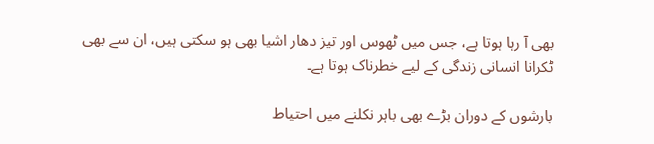بھی آ رہا ہوتا ہے، جس میں ٹھوس اور تیز دھار اشیا بھی ہو سکتی ہیں، ان سے بھی ٹکرانا انسانی زندگی کے لیے خطرناک ہوتا ہے۔

بارشوں کے دوران بڑے بھی باہر نکلنے میں احتیاط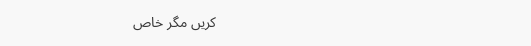کریں مگر خاص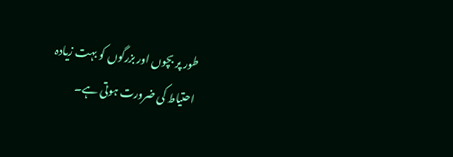طور پر بچوں اور بزرگوں کو بہت زیادہ احتیاط کی ضرورت ہوتی ہے۔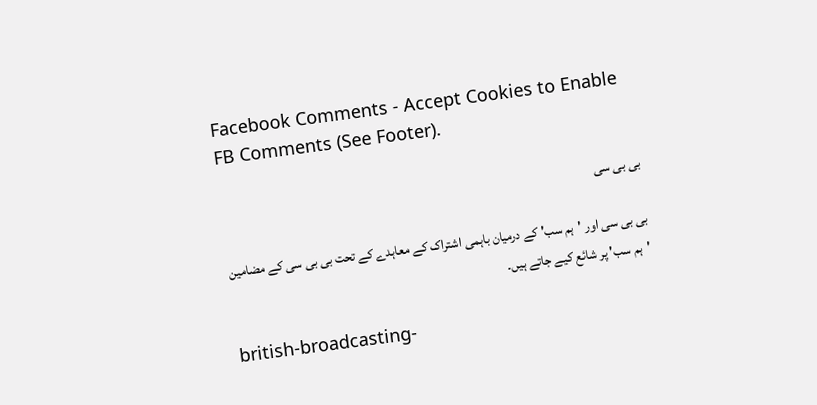Facebook Comments - Accept Cookies to Enable FB Comments (See Footer).

بی بی سی

بی بی سی اور 'ہم سب' کے درمیان باہمی اشتراک کے معاہدے کے تحت بی بی سی کے مضامین 'ہم سب' پر شائع کیے جاتے ہیں۔

british-broadcasting-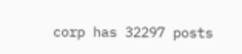corp has 32297 posts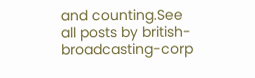and counting.See all posts by british-broadcasting-corp